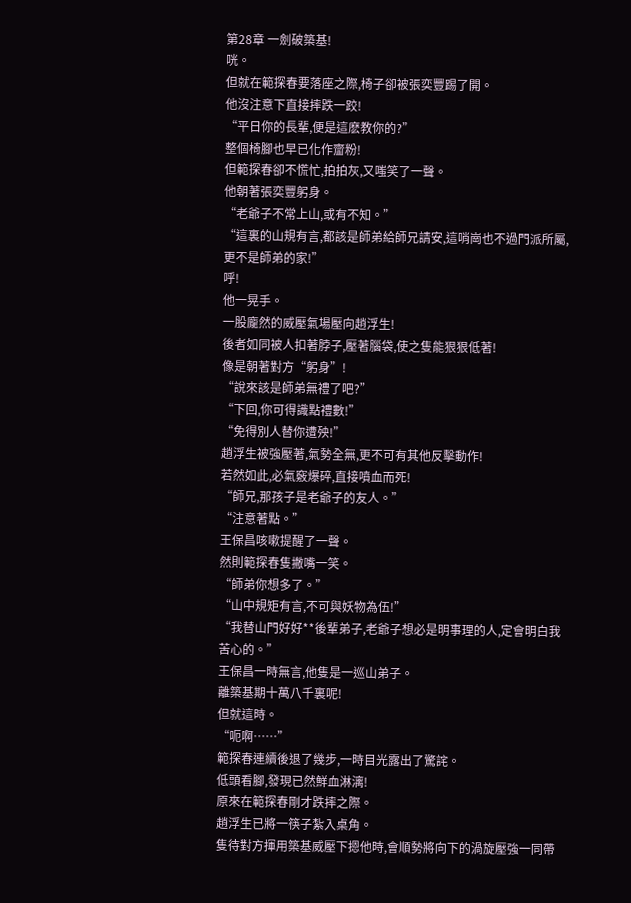第28章 一劍破築基!
咣。
但就在範探春要落座之際,椅子卻被張奕豐踢了開。
他沒注意下直接摔跌一跤!
“平日你的長輩,便是這麽教你的?”
整個椅腳也早已化作齏粉!
但範探春卻不慌忙,拍拍灰,又嗤笑了一聲。
他朝著張奕豐躬身。
“老爺子不常上山,或有不知。”
“這裏的山規有言,都該是師弟給師兄請安,這哨崗也不過門派所屬,更不是師弟的家!”
呼!
他一晃手。
一股龐然的威壓氣場壓向趙浮生!
後者如同被人扣著脖子,壓著腦袋,使之隻能狠狠低著!
像是朝著對方“躬身”!
“說來該是師弟無禮了吧?”
“下回,你可得識點禮數!”
“免得別人替你遭殃!”
趙浮生被強壓著,氣勢全無,更不可有其他反擊動作!
若然如此,必氣竅爆碎,直接噴血而死!
“師兄,那孩子是老爺子的友人。”
“注意著點。”
王保昌咳嗽提醒了一聲。
然則範探春隻撇嘴一笑。
“師弟你想多了。”
“山中規矩有言,不可與妖物為伍!”
“我替山門好好**後輩弟子,老爺子想必是明事理的人,定會明白我苦心的。”
王保昌一時無言,他隻是一巡山弟子。
離築基期十萬八千裏呢!
但就這時。
“呃啊……”
範探春連續後退了幾步,一時目光露出了驚詫。
低頭看腳,發現已然鮮血淋漓!
原來在範探春剛才跌摔之際。
趙浮生已將一筷子紮入桌角。
隻待對方揮用築基威壓下摁他時,會順勢將向下的渦旋壓強一同帶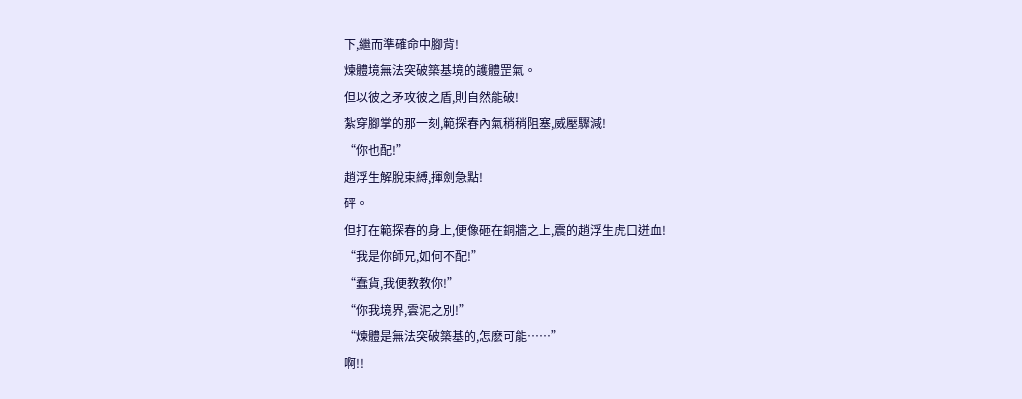下,繼而準確命中腳背!
煉體境無法突破築基境的護體罡氣。
但以彼之矛攻彼之盾,則自然能破!
紮穿腳掌的那一刻,範探春內氣稍稍阻塞,威壓驟減!
“你也配!”
趙浮生解脫束縛,揮劍急點!
砰。
但打在範探春的身上,便像砸在銅牆之上,震的趙浮生虎口迸血!
“我是你師兄,如何不配!”
“蠢貨,我便教教你!”
“你我境界,雲泥之別!”
“煉體是無法突破築基的,怎麽可能……”
啊!!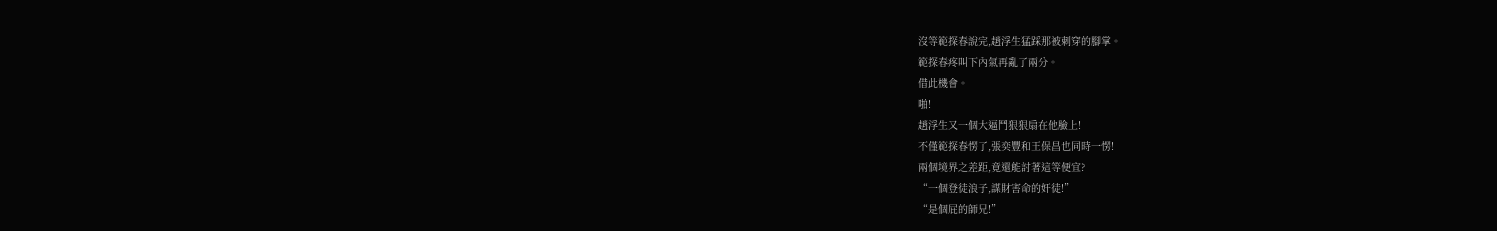沒等範探春說完,趙浮生猛踩那被刺穿的腳掌。
範探春疼叫下內氣再亂了兩分。
借此機會。
啪!
趙浮生又一個大逼鬥狠狠扇在他臉上!
不僅範探春愣了,張奕豐和王保昌也同時一愣!
兩個境界之差距,竟還能討著這等便宜?
“一個登徒浪子,謀財害命的奸徒!”
“是個屁的師兄!”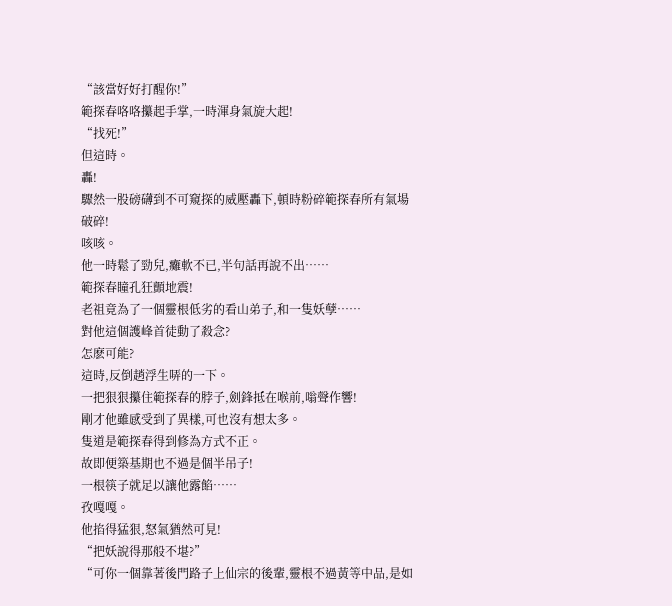“該當好好打醒你!”
範探春咯咯攥起手掌,一時渾身氣旋大起!
“找死!”
但這時。
轟!
驟然一股磅礴到不可窺探的威壓轟下,頓時粉碎範探春所有氣場破碎!
咳咳。
他一時鬆了勁兒,癱軟不已,半句話再說不出……
範探春瞳孔狂顫地震!
老祖竟為了一個靈根低劣的看山弟子,和一隻妖孽……
對他這個護峰首徒動了殺念?
怎麽可能?
這時,反倒趙浮生哢的一下。
一把狠狠攥住範探春的脖子,劍鋒抵在喉前,嗡聲作響!
剛才他雖感受到了異樣,可也沒有想太多。
隻道是範探春得到修為方式不正。
故即便築基期也不過是個半吊子!
一根筷子就足以讓他露餡……
孜嘎嘎。
他掐得猛狠,怒氣猶然可見!
“把妖說得那般不堪?”
“可你一個靠著後門路子上仙宗的後輩,靈根不過黃等中品,是如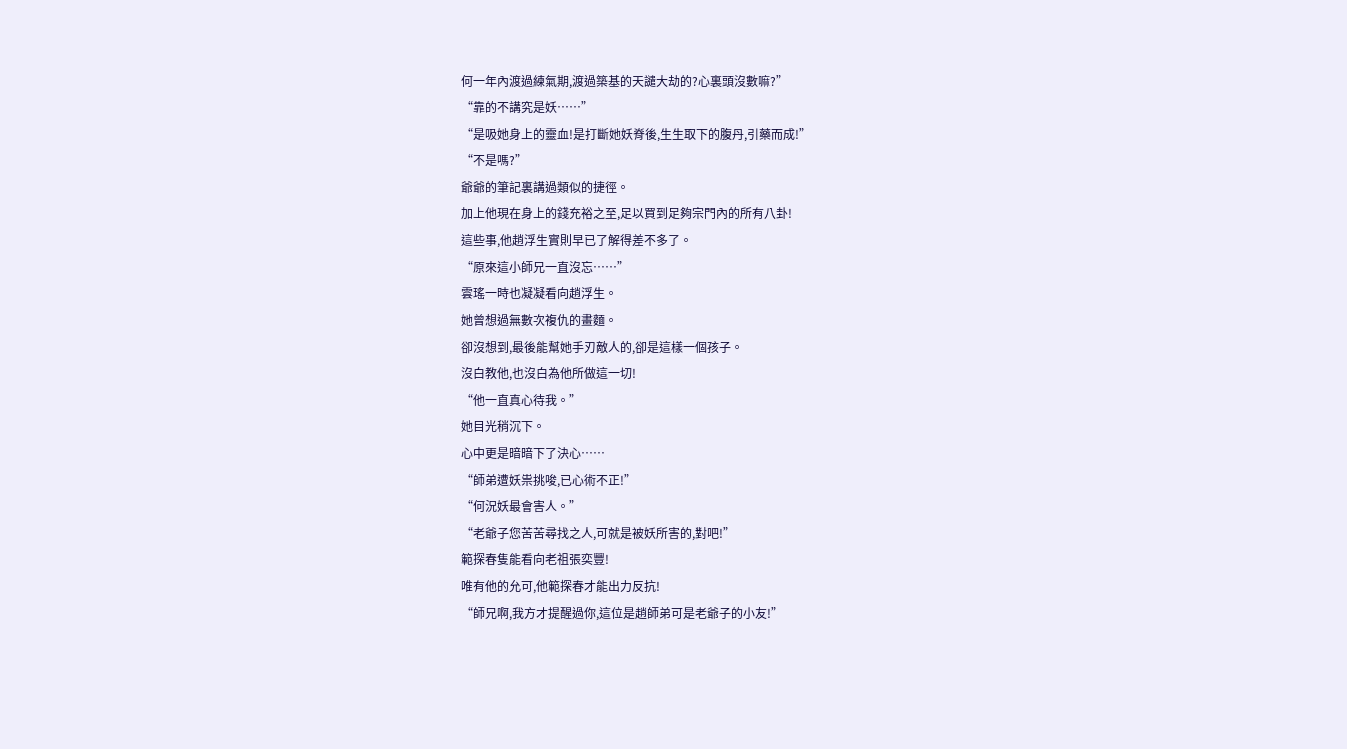何一年內渡過練氣期,渡過築基的天譴大劫的?心裏頭沒數嘛?”
“靠的不講究是妖……”
“是吸她身上的靈血!是打斷她妖脊後,生生取下的腹丹,引藥而成!”
“不是嗎?”
爺爺的筆記裏講過類似的捷徑。
加上他現在身上的錢充裕之至,足以買到足夠宗門內的所有八卦!
這些事,他趙浮生實則早已了解得差不多了。
“原來這小師兄一直沒忘……”
雲瑤一時也凝凝看向趙浮生。
她曾想過無數次複仇的畫麵。
卻沒想到,最後能幫她手刃敵人的,卻是這樣一個孩子。
沒白教他,也沒白為他所做這一切!
“他一直真心待我。”
她目光稍沉下。
心中更是暗暗下了決心……
“師弟遭妖祟挑唆,已心術不正!”
“何況妖最會害人。”
“老爺子您苦苦尋找之人,可就是被妖所害的,對吧!”
範探春隻能看向老祖張奕豐!
唯有他的允可,他範探春才能出力反抗!
“師兄啊,我方才提醒過你,這位是趙師弟可是老爺子的小友!”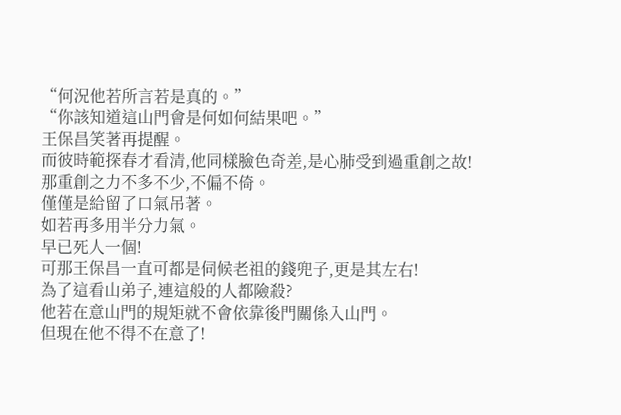“何況他若所言若是真的。”
“你該知道這山門會是何如何結果吧。”
王保昌笑著再提醒。
而彼時範探春才看清,他同樣臉色奇差,是心肺受到過重創之故!
那重創之力不多不少,不偏不倚。
僅僅是給留了口氣吊著。
如若再多用半分力氣。
早已死人一個!
可那王保昌一直可都是伺候老祖的錢兜子,更是其左右!
為了這看山弟子,連這般的人都險殺?
他若在意山門的規矩就不會依靠後門關係入山門。
但現在他不得不在意了!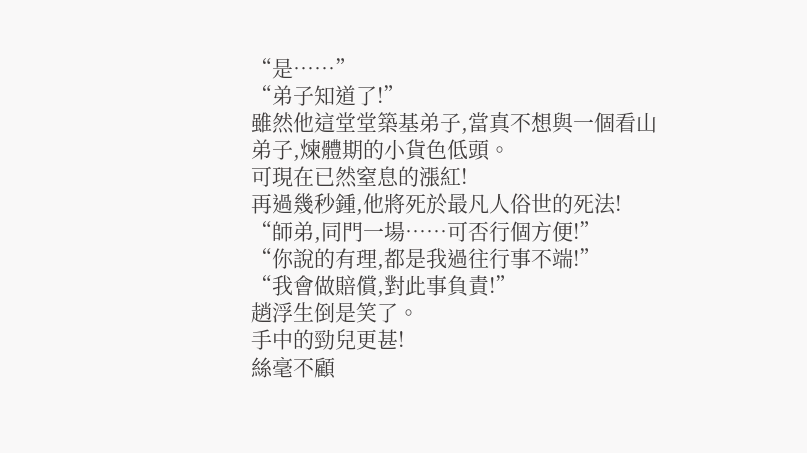“是……”
“弟子知道了!”
雖然他這堂堂築基弟子,當真不想與一個看山弟子,煉體期的小貨色低頭。
可現在已然窒息的漲紅!
再過幾秒鍾,他將死於最凡人俗世的死法!
“師弟,同門一場……可否行個方便!”
“你說的有理,都是我過往行事不端!”
“我會做賠償,對此事負責!”
趙浮生倒是笑了。
手中的勁兒更甚!
絲毫不顧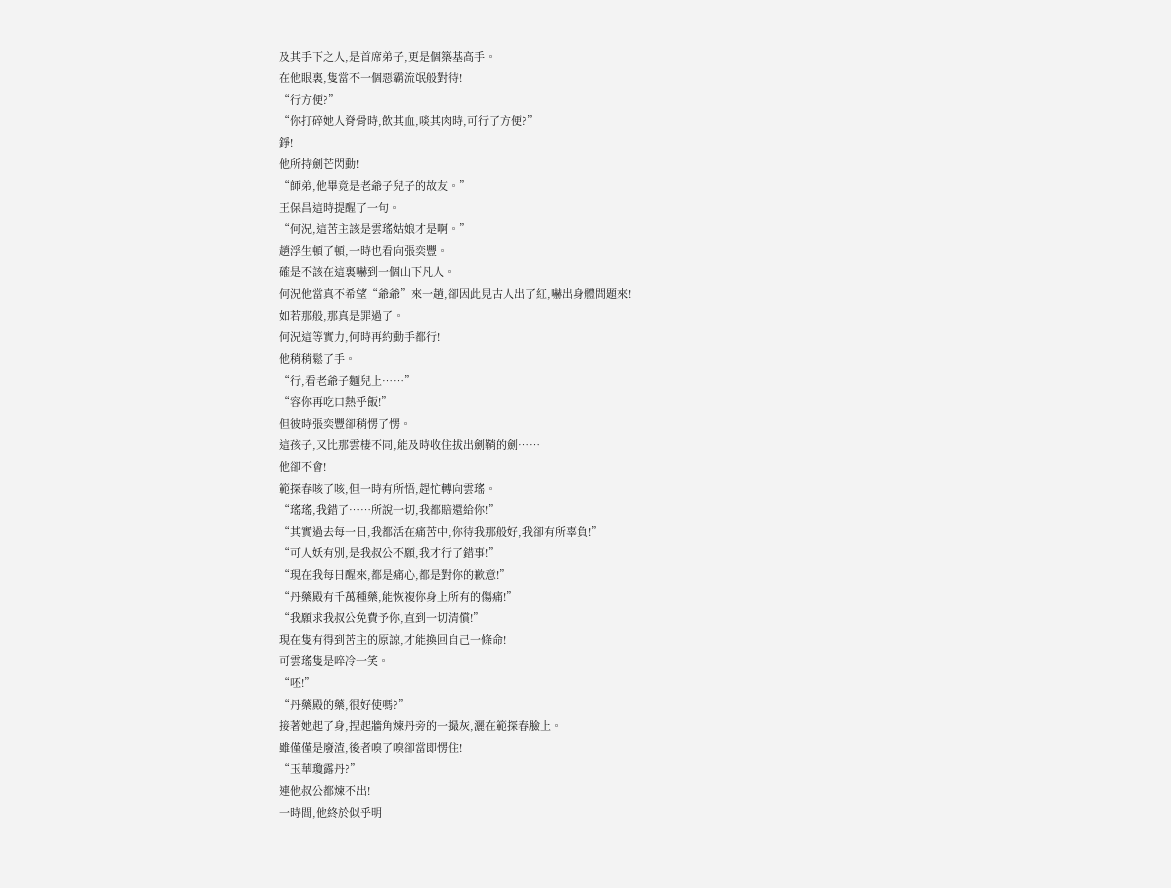及其手下之人,是首席弟子,更是個築基高手。
在他眼裏,隻當不一個惡霸流氓般對待!
“行方便?”
“你打碎她人脊骨時,飲其血,啖其肉時,可行了方便?”
錚!
他所持劍芒閃動!
“師弟,他畢竟是老爺子兒子的故友。”
王保昌這時提醒了一句。
“何況,這苦主該是雲瑤姑娘才是啊。”
趙浮生頓了頓,一時也看向張奕豐。
確是不該在這裏嚇到一個山下凡人。
何況他當真不希望“爺爺”來一趟,卻因此見古人出了紅,嚇出身體問題來!
如若那般,那真是罪過了。
何況這等實力,何時再約動手都行!
他稍稍鬆了手。
“行,看老爺子麵兒上……”
“容你再吃口熱乎飯!”
但彼時張奕豐卻稍愣了愣。
這孩子,又比那雲棲不同,能及時收住拔出劍鞘的劍……
他卻不會!
範探春咳了咳,但一時有所悟,趕忙轉向雲瑤。
“瑤瑤,我錯了……所說一切,我都賠還給你!”
“其實過去每一日,我都活在痛苦中,你待我那般好,我卻有所辜負!”
“可人妖有別,是我叔公不願,我才行了錯事!”
“現在我每日醒來,都是痛心,都是對你的歉意!”
“丹藥殿有千萬種藥,能恢複你身上所有的傷痛!”
“我願求我叔公免費予你,直到一切清償!”
現在隻有得到苦主的原諒,才能換回自己一條命!
可雲瑤隻是啐冷一笑。
“呸!”
“丹藥殿的藥,很好使嗎?”
接著她起了身,捏起牆角煉丹旁的一撮灰,灑在範探春臉上。
雖僅僅是廢渣,後者嗅了嗅卻當即愣住!
“玉華瓊露丹?”
連他叔公都煉不出!
一時間,他終於似乎明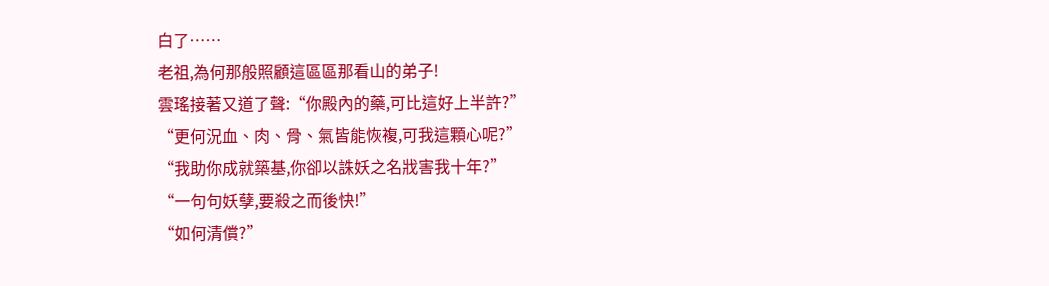白了……
老祖,為何那般照顧這區區那看山的弟子!
雲瑤接著又道了聲:“你殿內的藥,可比這好上半許?”
“更何況血、肉、骨、氣皆能恢複,可我這顆心呢?”
“我助你成就築基,你卻以誅妖之名戕害我十年?”
“一句句妖孽,要殺之而後快!”
“如何清償?”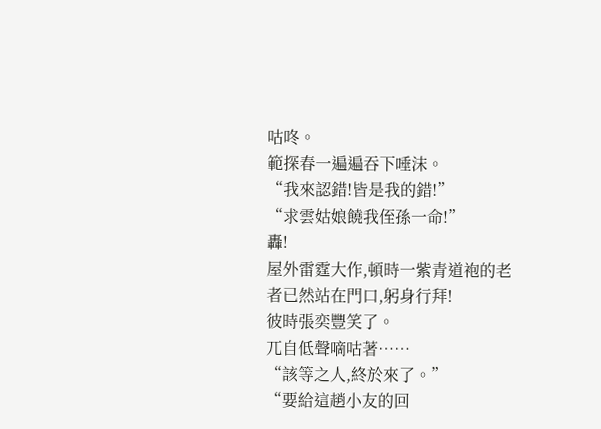咕咚。
範探春一遍遍吞下唾沫。
“我來認錯!皆是我的錯!”
“求雲姑娘饒我侄孫一命!”
轟!
屋外雷霆大作,頓時一紫青道袍的老者已然站在門口,躬身行拜!
彼時張奕豐笑了。
兀自低聲嘀咕著……
“該等之人,終於來了。”
“要給這趙小友的回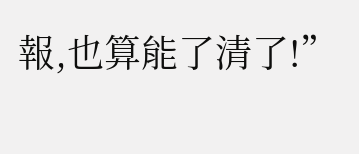報,也算能了清了!”